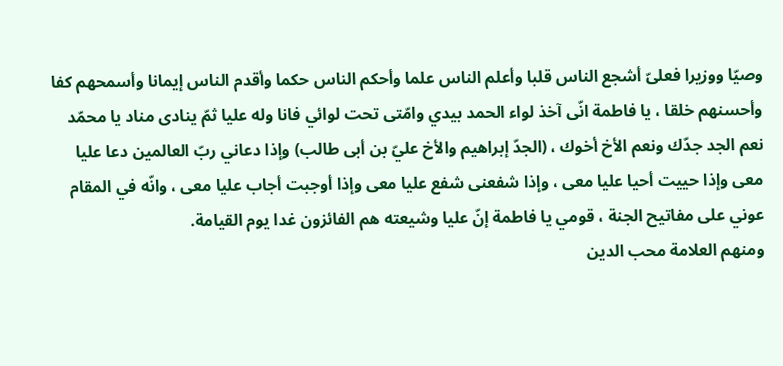وصيّا ووزيرا فعلىّ أشجع الناس قلبا وأعلم الناس علما وأحكم الناس حكما وأقدم الناس إيمانا وأسمحهم كفا وأحسنهم خلقا ، يا فاطمة انّى آخذ لواء الحمد بيدي وامّتى تحت لوائي فانا وله عليا ثمّ ينادى مناد يا محمّد نعم الجد جدّك ونعم الأخ أخوك ، (الجدّ إبراهيم والأخ عليّ بن أبى طالب) وإذا دعاني ربّ العالمين دعا عليا معى وإذا حييت أحيا عليا معى ، وإذا شفعنى شفع عليا معى وإذا أوجبت أجاب عليا معى ، وانّه في المقام عوني على مفاتيح الجنة ، قومي يا فاطمة إنّ عليا وشيعته هم الفائزون غدا يوم القيامة.
ومنهم العلامة محب الدين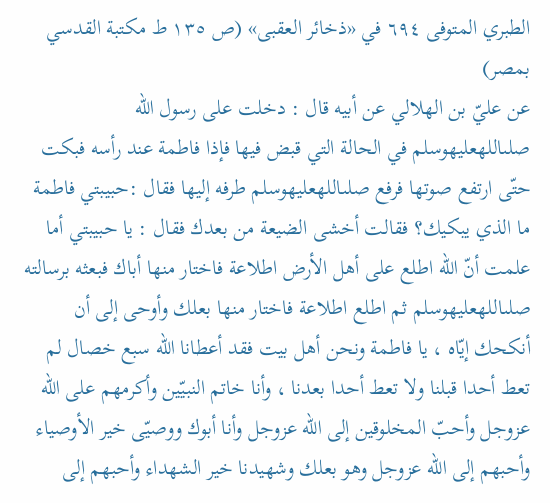الطبري المتوفى ٦٩٤ في «ذخائر العقبى» (ص ١٣٥ ط مكتبة القدسي بمصر)
عن عليّ بن الهلالي عن أبيه قال : دخلت على رسول الله صلىاللهعليهوسلم في الحالة التي قبض فيها فإذا فاطمة عند رأسه فبكت حتّى ارتفع صوتها فرفع صلىاللهعليهوسلم طرفه إليها فقال :حبيبتي فاطمة ما الذي يبكيك؟ فقالت أخشى الضيعة من بعدك فقال : يا حبيبتي أما علمت أنّ الله اطلع على أهل الأرض اطلاعة فاختار منها أباك فبعثه برسالته صلىاللهعليهوسلم ثم اطلع اطلاعة فاختار منها بعلك وأوحى إلى أن أنكحك إيّاه ، يا فاطمة ونحن أهل بيت فقد أعطانا الله سبع خصال لم تعط أحدا قبلنا ولا تعط أحدا بعدنا ، وأنا خاتم النبيّين وأكرمهم على الله عزوجل وأحبّ المخلوقين إلى الله عزوجل وأنا أبوك ووصيّى خير الأوصياء وأحبهم إلى الله عزوجل وهو بعلك وشهيدنا خير الشهداء وأحبهم إلى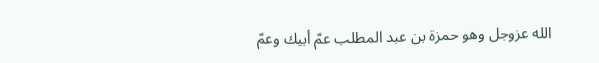الله عزوجل وهو حمزة بن عبد المطلب عمّ أبيك وعمّ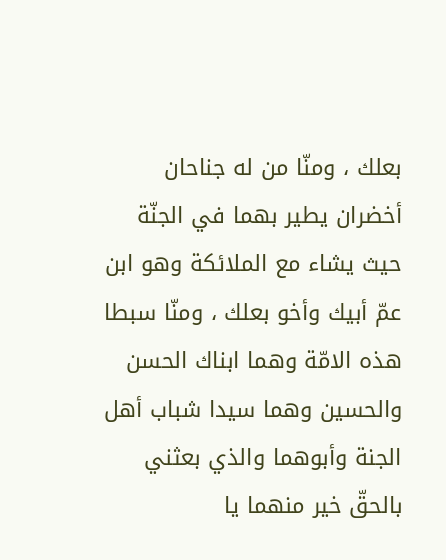بعلك ، ومنّا من له جناحان أخضران يطير بهما في الجنّة حيث يشاء مع الملائكة وهو ابن عمّ أبيك وأخو بعلك ، ومنّا سبطا هذه الامّة وهما ابناك الحسن والحسين وهما سيدا شباب أهل الجنة وأبوهما والذي بعثني بالحقّ خير منهما يا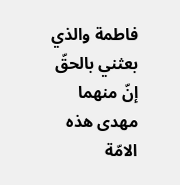فاطمة والذي بعثني بالحقّ إنّ منهما مهدى هذه الامّة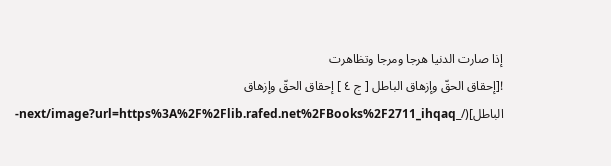إذا صارت الدنيا هرجا ومرجا وتظاهرت
![إحقاق الحقّ وإزهاق الباطل [ ج ٤ ] إحقاق الحقّ وإزهاق الباطل](/_next/image?url=https%3A%2F%2Flib.rafed.net%2FBooks%2F2711_ihqaq-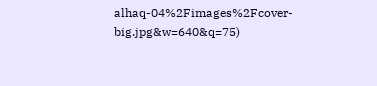alhaq-04%2Fimages%2Fcover-big.jpg&w=640&q=75)